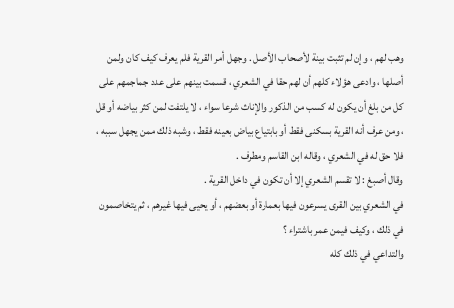وهب لهم ، وإن لم تثبت بينة لأصحاب الأصل . وجهل أمر القرية فلم يعرف كيف كان ولمن أصلها ، وادعى هؤلاء كلهم أن لهم حقا في الشعري ، قسمت بينهم على عدد جماجمهم على كل من بلغ أن يكون له كسب من الذكور والإناث شرعا سواء ، لا يلتفت لمن كثر بياضه أو قل ، ومن عرف أنه القرية بسكنى فقط أو بابتياع بياض بعينه فقط ، وشبه ذلك ممن يجهل سببه ، فلا حق له في الشعري ، وقاله ابن القاسم ومطرف .
وقال أصبغ : لا تقسم الشعري إلا أن تكون في داخل القرية .
في الشعري بين القرى يسرعون فيها بعمارة أو بعضهم ، أو يحيى فيها غيرهم ، ثم يتخاصمون في ذلك ، وكيف فيمن عمر باشتراء ؟
والتداعي في ذلك كله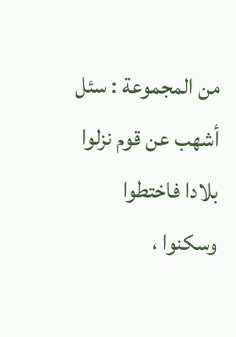من المجموعة : سئل أشهب عن قوم نزلوا بلادا فاختطوا وسكنوا ،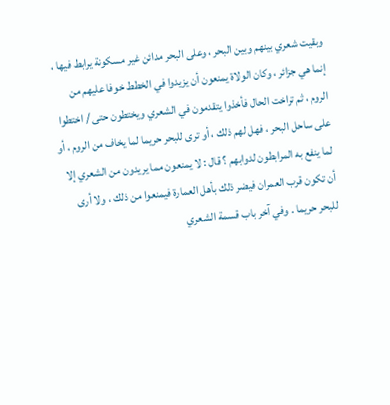وبقيت شعري بينهم وبين البحر ، وعلى البحر مدائن غير مسكونة يرابط فيها ، إنما هي جزائر ، وكان الولاة يمنعون أن يزيدوا في الخطط خوفا عليهم من الروم ، ثم تراخت الحال فأخذوا يتقدمون في الشعري ويختطون حتى / اختطوا على ساحل البحر ، فهل لهم ذلك ، أو ترى للبحر حريما لما يخاف من الروم ، أو لما ينفع به المرابطون لدوابهم ؟ قال : لا يمنعون مما يريدون من الشعري إلا أن تكون قرب العمران فيضر ذلك بأهل العمارة فيمنعوا من ذلك ، ولا أرى للبحر حريما . وفي آخر باب قسمة الشعري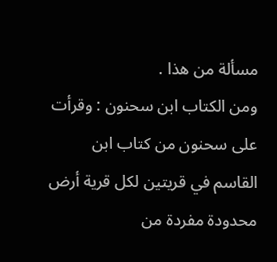مسألة من هذا .
ومن الكتاب ابن سحنون : وقرأت على سحنون من كتاب ابن القاسم في قريتين لكل قرية أرض محدودة مفردة من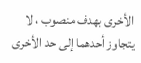الأخرى بهدف منصوب ، لا يتجاوز أحدهما إلى حد الأخرى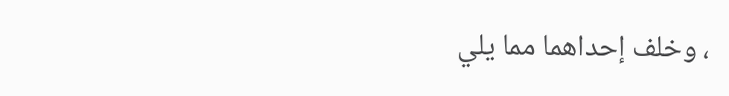، وخلف إحداهما مما يلي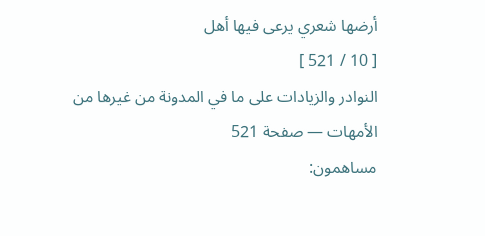أرضها شعري يرعى فيها أهل
[ 10 / 521 ]
النوادر والزيادات على ما في المدونة من غيرها من الأمهات — صفحة 521
مساهمون: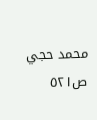محمد حجي
ص٥٢١